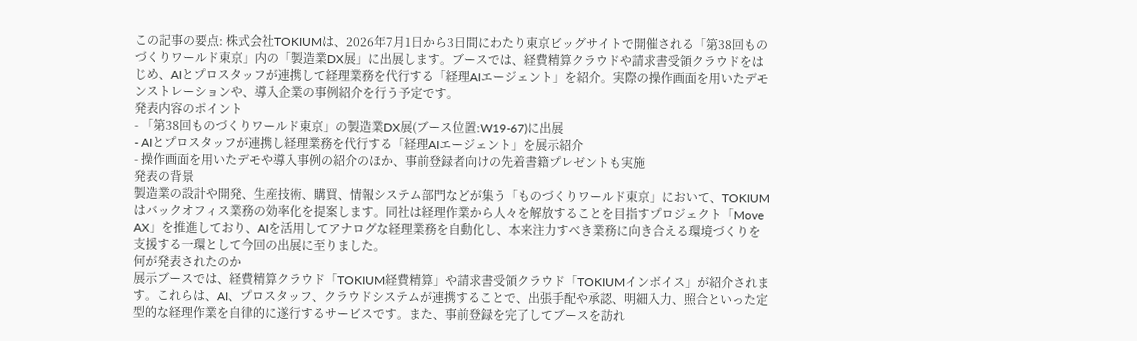この記事の要点: 株式会社TOKIUMは、2026年7月1日から3日間にわたり東京ビッグサイトで開催される「第38回ものづくりワールド東京」内の「製造業DX展」に出展します。ブースでは、経費精算クラウドや請求書受領クラウドをはじめ、AIとプロスタッフが連携して経理業務を代行する「経理AIエージェント」を紹介。実際の操作画面を用いたデモンストレーションや、導入企業の事例紹介を行う予定です。
発表内容のポイント
- 「第38回ものづくりワールド東京」の製造業DX展(ブース位置:W19-67)に出展
- AIとプロスタッフが連携し経理業務を代行する「経理AIエージェント」を展示紹介
- 操作画面を用いたデモや導入事例の紹介のほか、事前登録者向けの先着書籍プレゼントも実施
発表の背景
製造業の設計や開発、生産技術、購買、情報システム部門などが集う「ものづくりワールド東京」において、TOKIUMはバックオフィス業務の効率化を提案します。同社は経理作業から人々を解放することを目指すプロジェクト「Move AX」を推進しており、AIを活用してアナログな経理業務を自動化し、本来注力すべき業務に向き合える環境づくりを支援する一環として今回の出展に至りました。
何が発表されたのか
展示ブースでは、経費精算クラウド「TOKIUM経費精算」や請求書受領クラウド「TOKIUMインボイス」が紹介されます。これらは、AI、プロスタッフ、クラウドシステムが連携することで、出張手配や承認、明細入力、照合といった定型的な経理作業を自律的に遂行するサービスです。また、事前登録を完了してブースを訪れ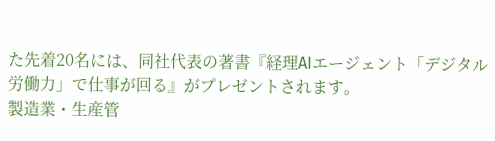た先着20名には、同社代表の著書『経理AIエージェント「デジタル労働力」で仕事が回る』がプレゼントされます。
製造業・生産管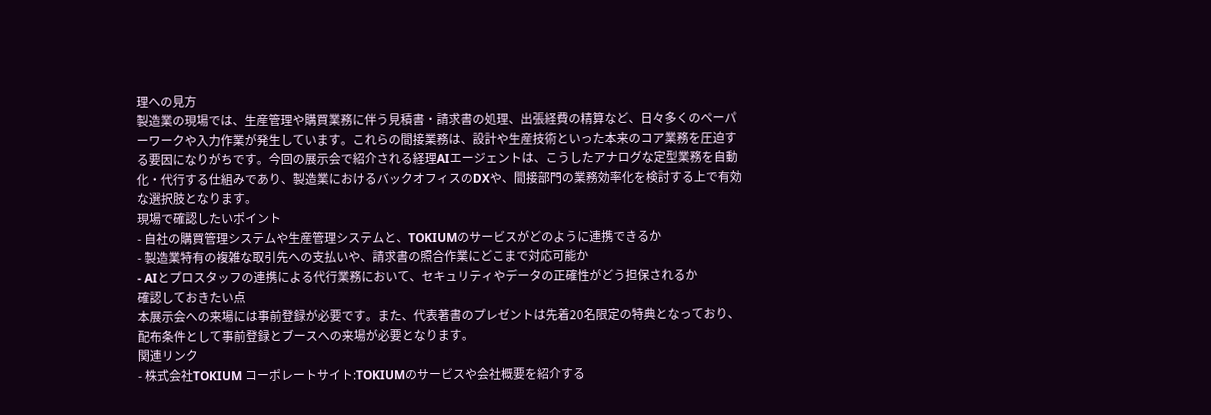理への見方
製造業の現場では、生産管理や購買業務に伴う見積書・請求書の処理、出張経費の精算など、日々多くのペーパーワークや入力作業が発生しています。これらの間接業務は、設計や生産技術といった本来のコア業務を圧迫する要因になりがちです。今回の展示会で紹介される経理AIエージェントは、こうしたアナログな定型業務を自動化・代行する仕組みであり、製造業におけるバックオフィスのDXや、間接部門の業務効率化を検討する上で有効な選択肢となります。
現場で確認したいポイント
- 自社の購買管理システムや生産管理システムと、TOKIUMのサービスがどのように連携できるか
- 製造業特有の複雑な取引先への支払いや、請求書の照合作業にどこまで対応可能か
- AIとプロスタッフの連携による代行業務において、セキュリティやデータの正確性がどう担保されるか
確認しておきたい点
本展示会への来場には事前登録が必要です。また、代表著書のプレゼントは先着20名限定の特典となっており、配布条件として事前登録とブースへの来場が必要となります。
関連リンク
- 株式会社TOKIUM コーポレートサイト:TOKIUMのサービスや会社概要を紹介する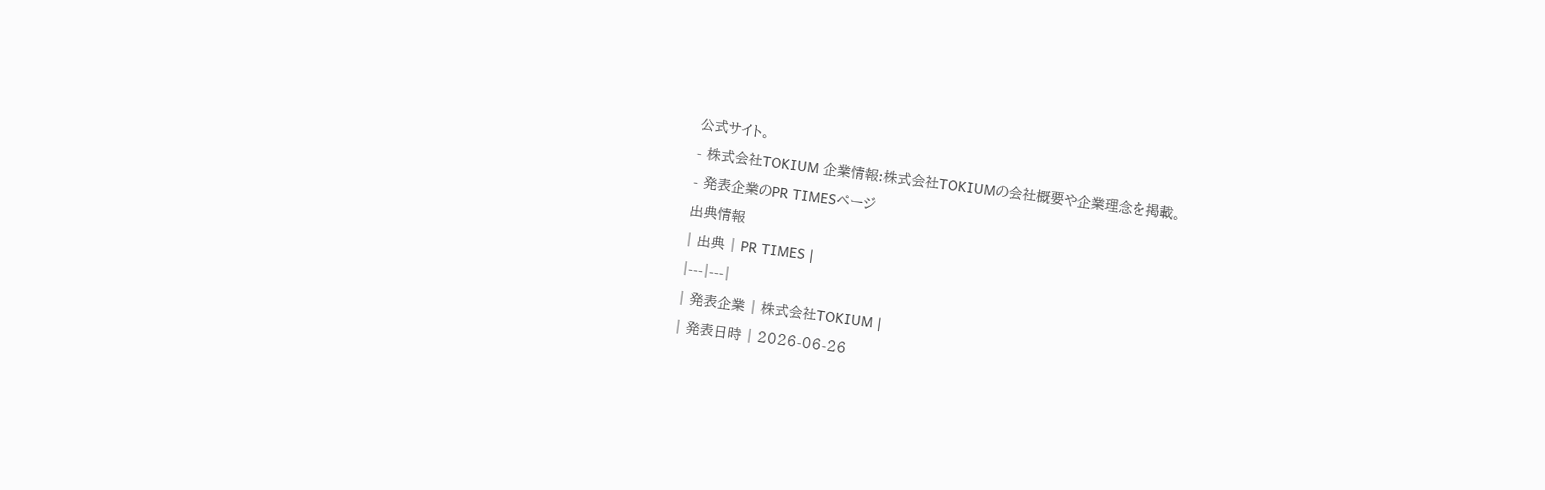公式サイト。
- 株式会社TOKIUM 企業情報:株式会社TOKIUMの会社概要や企業理念を掲載。
- 発表企業のPR TIMESページ
出典情報
| 出典 | PR TIMES |
|---|---|
| 発表企業 | 株式会社TOKIUM |
| 発表日時 | 2026-06-26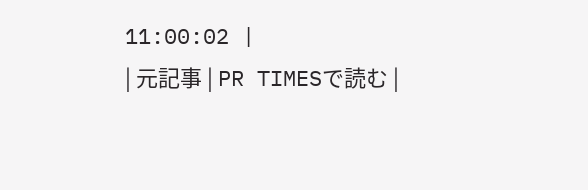11:00:02 |
| 元記事 | PR TIMESで読む |